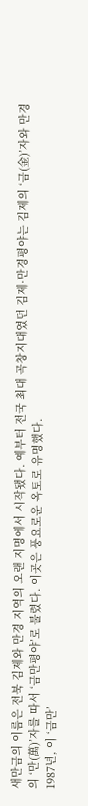새만금의 이름은 전북 김제와 만경 지역의 오랜 지명에서 시작됐다. 예부터 전국 최대 곡창지대였던 김제·만경평야는 김제의 ‘금(金)’자와 만경의 ‘만(萬)’자를 따서 ‘금만평야’로 불렸다. 이곳은 풍요로운 옥토로 유명했다.
1987년, 이 ‘금만’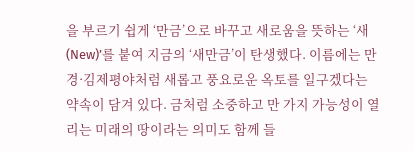을 부르기 쉽게 ‘만금’으로 바꾸고 새로움을 뜻하는 ‘새(New)’를 붙여 지금의 ‘새만금’이 탄생했다. 이름에는 만경·김제평야처럼 새롭고 풍요로운 옥토를 일구겠다는 약속이 담겨 있다. 금처럼 소중하고 만 가지 가능성이 열리는 미래의 땅이라는 의미도 함께 들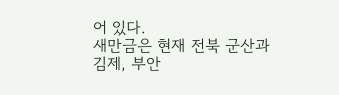어 있다.
새만금은 현재 전북 군산과 김제, 부안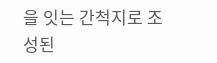을 잇는 간척지로 조성된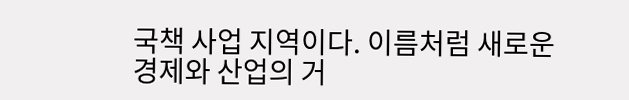국책 사업 지역이다. 이름처럼 새로운 경제와 산업의 거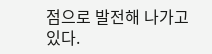점으로 발전해 나가고 있다.